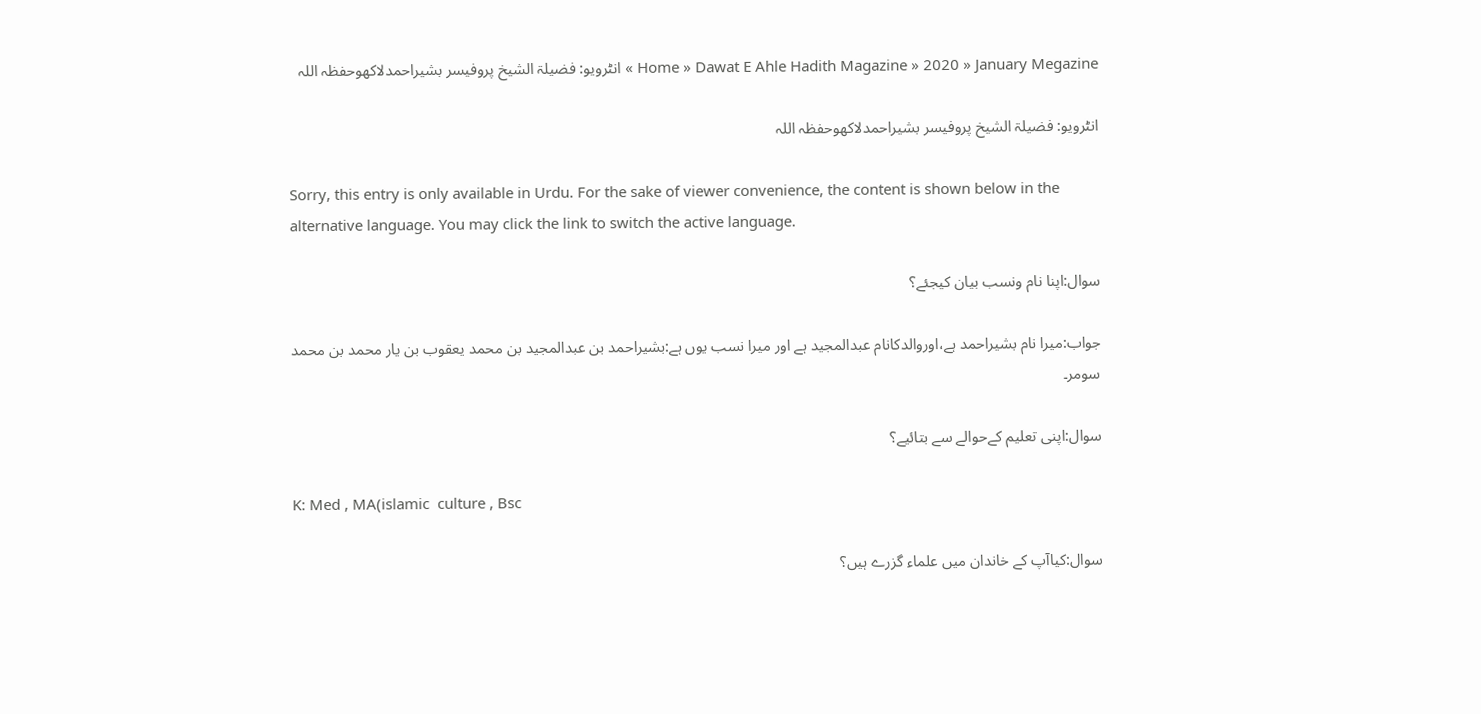Home » Dawat E Ahle Hadith Magazine » 2020 » January Megazine » انٹرویو: فضیلۃ الشیخ پروفیسر بشیراحمدلاکھوحفظہ اللہ

انٹرویو: فضیلۃ الشیخ پروفیسر بشیراحمدلاکھوحفظہ اللہ

Sorry, this entry is only available in Urdu. For the sake of viewer convenience, the content is shown below in the alternative language. You may click the link to switch the active language.

سوال:اپنا نام ونسب بیان کیجئے؟

جواب:میرا نام بشیراحمد ہے،اوروالدکانام عبدالمجید ہے اور میرا نسب یوں ہے:بشیراحمد بن عبدالمجید بن محمد یعقوب بن یار محمد بن محمد سومر۔

سوال:اپنی تعلیم کےحوالے سے بتائیے؟

K: Med , MA(islamic  culture , Bsc

سوال:کیاآپ کے خاندان میں علماء گزرے ہیں؟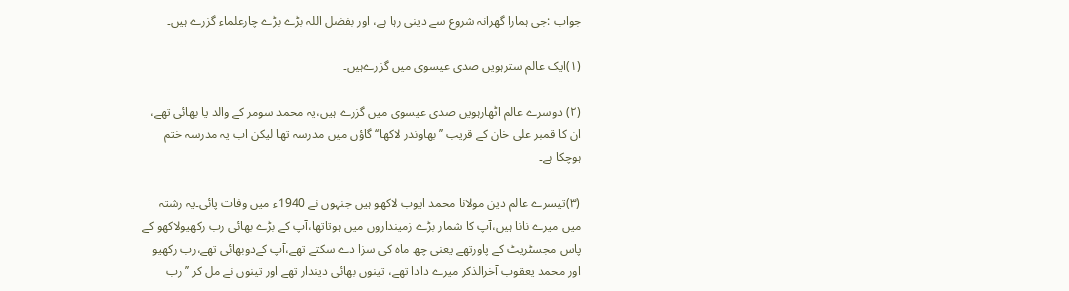جواب :جی ہمارا گھرانہ شروع سے دینی رہا ہے، اور بفضل اللہ بڑے بڑے چارعلماء گزرے ہیں۔

(۱)ایک عالم سترہویں صدی عیسوی میں گزرےہیں۔

(۲) دوسرے عالم اٹھارہویں صدی عیسوی میں گزرے ہیں،یہ محمد سومر کے والد یا بھائی تھے، ان کا قمبر علی خان کے قریب ’’بھاوندر لاکھا‘‘ گاؤں میں مدرسہ تھا لیکن اب یہ مدرسہ ختم ہوچکا ہے۔

(۳)تیسرے عالم دین مولانا محمد ایوب لاکھو ہیں جنہوں نے 1940ء میں وفات پائی۔یہ رشتہ میں میرے نانا ہیں،آپ کا شمار بڑے زمینداروں میں ہوتاتھا،آپ کے بڑے بھائی رب رکھیولاکھو کے پاس مجسٹریٹ کے پاورتھے یعنی چھ ماہ کی سزا دے سکتے تھے،آپ کےدوبھائی تھے،رب رکھیو اور محمد یعقوب آخرالذکر میرے دادا تھے، تینوں بھائی دیندار تھے اور تینوں نے مل کر ’’رب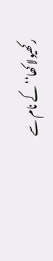رکھیولاکھا‘‘ کے نام سے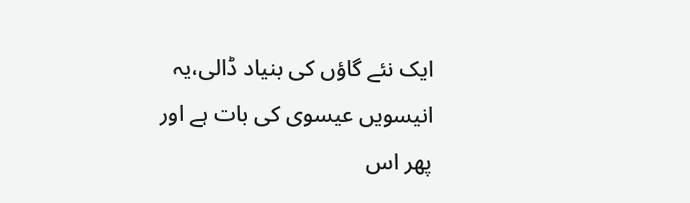ایک نئے گاؤں کی بنیاد ڈالی،یہ انیسویں عیسوی کی بات ہے اور پھر اس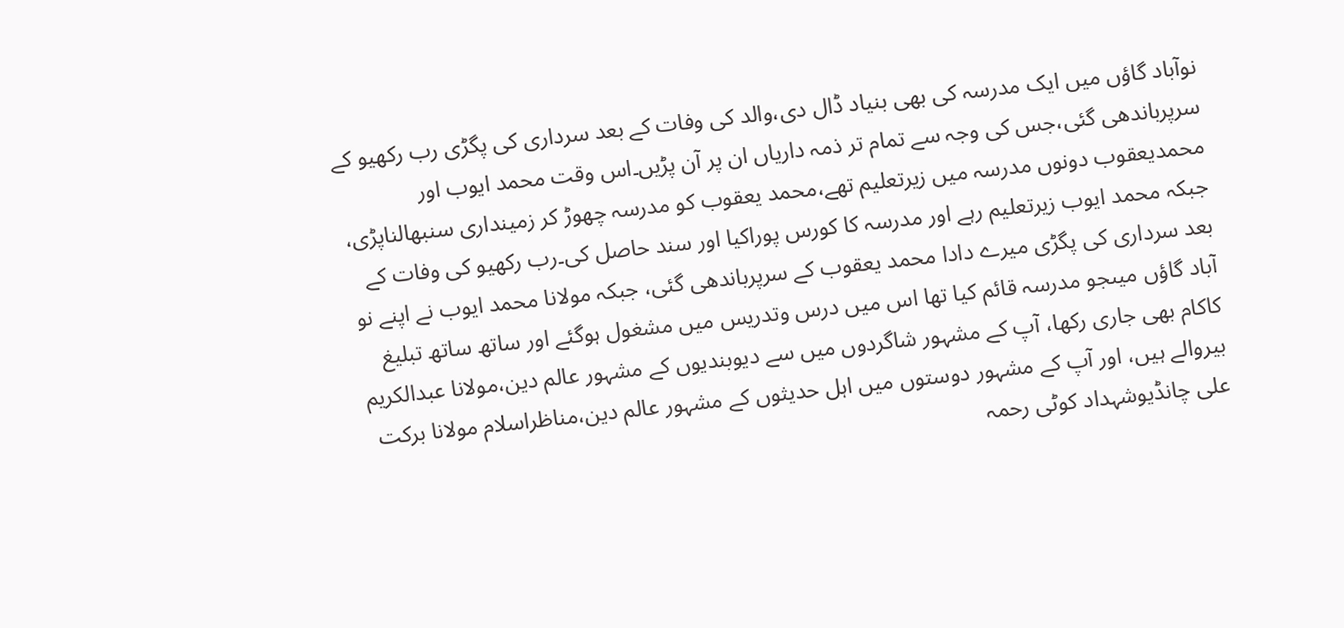نوآباد گاؤں میں ایک مدرسہ کی بھی بنیاد ڈال دی،والد کی وفات کے بعد سرداری کی پگڑی رب رکھیو کے سرپرباندھی گئی،جس کی وجہ سے تمام تر ذمہ داریاں ان پر آن پڑیں۔اس وقت محمد ایوب اور محمدیعقوب دونوں مدرسہ میں زیرتعلیم تھے،محمد یعقوب کو مدرسہ چھوڑ کر زمینداری سنبھالناپڑی، جبکہ محمد ایوب زیرتعلیم رہے اور مدرسہ کا کورس پوراکیا اور سند حاصل کی۔رب رکھیو کی وفات کے بعد سرداری کی پگڑی میرے دادا محمد یعقوب کے سرپرباندھی گئی، جبکہ مولانا محمد ایوب نے اپنے نو آباد گاؤں میںجو مدرسہ قائم کیا تھا اس میں درس وتدریس میں مشغول ہوگئے اور ساتھ ساتھ تبلیغ کاکام بھی جاری رکھا، آپ کے مشہور شاگردوں میں سے دیوبندیوں کے مشہور عالم دین،مولانا عبدالکریم بیروالے ہیں، اور آپ کے مشہور دوستوں میں اہل حدیثوں کے مشہور عالم دین،مناظراسلام مولانا برکت علی چانڈیوشہداد کوٹی رحمہ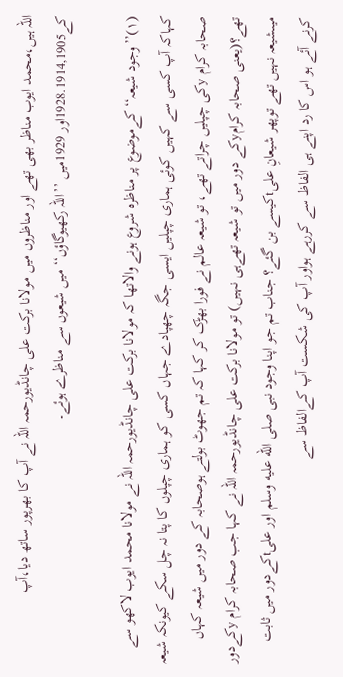اللہ ہیں،محمد ایوب مناظر بھی تھے اور مناظروں میں مولانا برکت علی چانڈیورحمہ اللہ نے آپ کا بھرپور ساتھ دیا،آپ کے1928.1914,1905اور 1929میں ’’اللہ رکھیوگاؤں‘‘ میں شیعوں سے مناظرے ہوئے۔

(۱)’’وجود شیعہ‘‘ کےموضوع پر مناظرہ شروع ہونے والاتھا کہ مولانا برکت علی چانڈیورحمہ اللہ نے مولانا محمد ایوب لاکھو سے کہاکہ آپ کسی سے کہیں کوئی ہماری چپلیں ایسی جگہ چھپادے جہاں کسی کو ہماری چپلوں کا پتا نہ چل سکے کیونکہ شیعہ صحابہ کرام yکی چپلیں چراتے تھے، تو شیعہ عالم نے فورا بھڑک کر کہا کہ تم جھوٹ بولتے ہوصحابہ کے دور میں شیعہ کہاں تھے؟(یعنی صحابہ کرامyکے دور میں تو شیعہ تھےہی نہیں) تو مولانا برکت علی چانڈیورحمہ اللہ نے کہا جب صحابہ کرام yکےدور میںشیعہ نہیں تھے توپھر شیعانِ علیtکیسے بن گئے؟ جناب تم جو اپنا وجود نبی صلى الله عليه وسلم اور علیtکےدور میں ثابت کرنے آئے ہو اس کا رد اپنے ہی الفاظ سے کررہے ہواور آپ کی شکست آپ کےالفاظ سے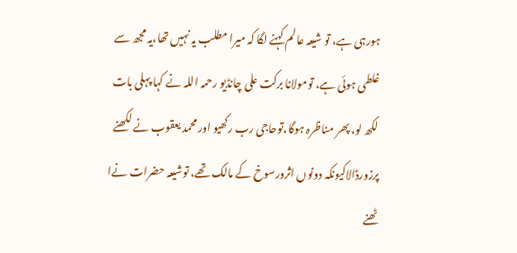ہورہی ہے، تو شیعہ عالم کہنے لگا کہ میرا مطلب یہ نہیں تھا،یہ مجھ سے غلطی ہوئی ہے، تومولانا برکت علی چانڈیو رحمہ اللہ نے کہا پہلی بات لکھ لو، پھر مناظرہ ہوگا،توحاجی رب رکھیو اور محمد یعقوب نے لکھنے پرزورڈالاکیونکہ دونوں اثرورسوخ کے مالک تھے، توشیعہ حضرات نےا ٹھنے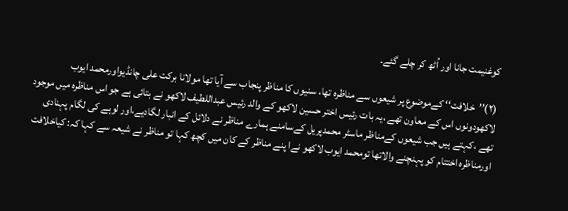کوغنیمت جانا اور اُٹھ کر چلے گئے۔

(۲)’’خلافت‘‘ کےموضوع پر شیعوں سے مناظرہ تھا، سنیوں کا مناظر پنجاب سے آیا تھا مولانا برکت علی چانڈیواورمحمد ایوب لاکھودونوں اس کے معاون تھے ،یہ بات رئیس اختر حسین لاکھو کے والد رئیس عبداللطیف لاکھو نے بتائی ہے جو اس مناظرہ میں موجود تھے ،کہتے ہیں جب شیعوں کےمناظر ماسٹر محمدپریل کےسامنے ہمارے مناظر نے دلائل کے انبار لگادیے،اور لوہے کی لگام پہنادی اورمناظرہ اختتام کو پہنچنے والاتھا تومحمد ایوب لاکھو نےا پنے مناظر کے کان میں کچھ کہا تو مناظر نے شیعہ سے کہا کہ: کیاخلافت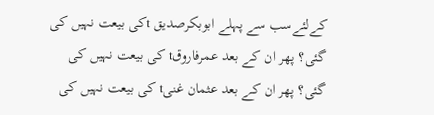کےلئےسب سے پہلے ابوبکرصدیق tکی بیعت نہیں کی گئی؟ پھر ان کے بعد عمرفاروقt کی بیعت نہیں کی گئی؟ پھر ان کے بعد عثمان غنیt کی بیعت نہیں کی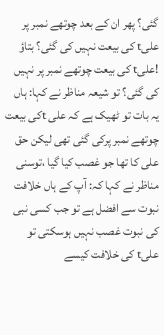گئی؟ پھر ان کے بعد چوتھے نمبر پر علیt کی بیعت نہیں کی گئی؟ بتاؤ !علیt کی بیعت چوتھے نمبر پر نہیں کی گئی؟ تو شیعہ مناظر نے کہا: ہاں یہ بات تو ٹھیک ہے کہ علی tکی بیعت چوتھے نمبر پرکی گئی تھی لیکن حق علی کا تھا جو غصب کیا گیا ،توسنی مناظر نے کہا کہ: آپ کے ہاں خلافت نبوت سے افضل ہے تو جب کسی نبی کی نبوت غصب نہیں ہوسکتی تو علیt کی خلافت کیسے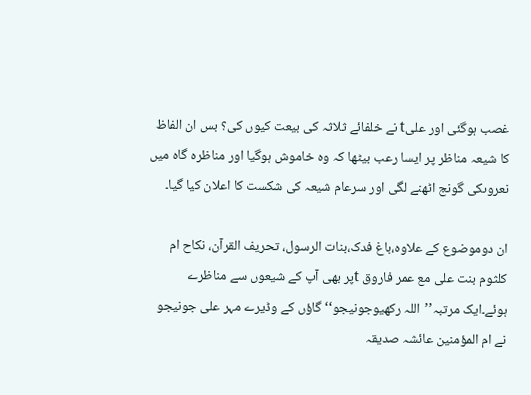غصب ہوگئی اور علیt نے خلفائے ثلاثہ کی بیعت کیوں کی؟ بس ان الفاظ کا شیعہ مناظر پر ایسا رعب بیٹھا کہ وہ خاموش ہوگیا اور مناظرہ گاہ میں نعروںکی گونج اٹھنے لگی اور سرعام شیعہ کی شکست کا اعلان کیا گیا۔

ان دوموضوع کے علاوہ،باغ فدک،بنات الرسول، تحریف القرآن، نکاح ام کلثوم بنت علی مع عمر فاروق tپر بھی آپ کے شیعوں سے مناظرے ہوئے۔ایک مرتبہ’’اللہ رکھیوجونیجو‘‘ گاؤں کے وڈیرے مہر علی جونیجو نے ام المؤمنین عائشہ صدیقہ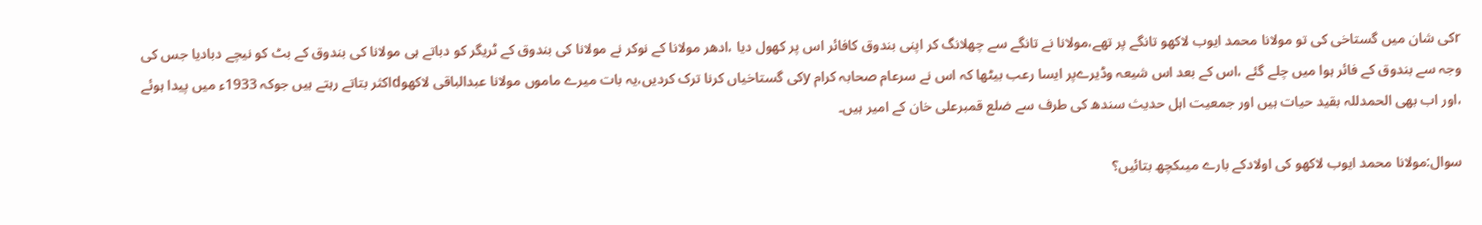rکی شان میں گستاخی کی تو مولانا محمد ایوب لاکھو تانگے پر تھے،مولانا نے تانگے سے چھلانگ کر اپنی بندوق کافائر اس پر کھول دیا ،ادھر مولانا کے نوکر نے مولانا کی بندوق کے ٹریگر کو دباتے ہی مولانا کی بندوق کے بٹ کو نیچے دبادیا جس کی وجہ سے بندوق کے فائر ہوا میں چلے گئے ،اس کے بعد اس شیعہ وڈیرےپر ایسا رعب بیٹھا کہ اس نے سرعام صحابہ کرام yکی گستاخیاں کرنا ترک کردیں،یہ بات میرے ماموں مولانا عبدالباقی لاکھوdاکثر بتاتے رہتے ہیں جوکہ 1933ء میں پیدا ہوئے ،اور اب بھی الحمدللہ بقید حیات ہیں اور جمعیت اہل حدیث سندھ کی طرف سے ضلع قمبرعلی خان کے امیر ہیں۔

سوال:مولانا محمد ایوب لاکھو کی اولادکے بارے میںکچھ بتائیں؟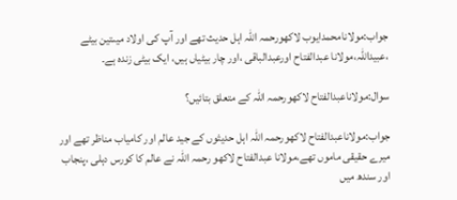جواب:مولانامحمدایوب لاکھورحمہ اللہ اہل حدیث تھے اور آپ کی اولاد میںتین بیٹے ،عبیداللہ،مولانا عبدالفتاح اورعبدالباقی ،اور چار بیٹیاں ہیں، ایک بیٹی زندہ ہے۔

سوال:مولاناعبدالفتاح لاکھورحمہ اللہ کے متعلق بتائیں؟

جواب:مولاناعبدالفتاح لاکھورحمہ اللہ اہل حدیثوں کے جید عالم اور کامیاب مناظر تھے اور میرے حقیقی ماموں تھے،مولانا عبدالفتاح لاکھو رحمہ اللہ نے عالم کا کورس دہلی ،پنجاب اور سندھ میں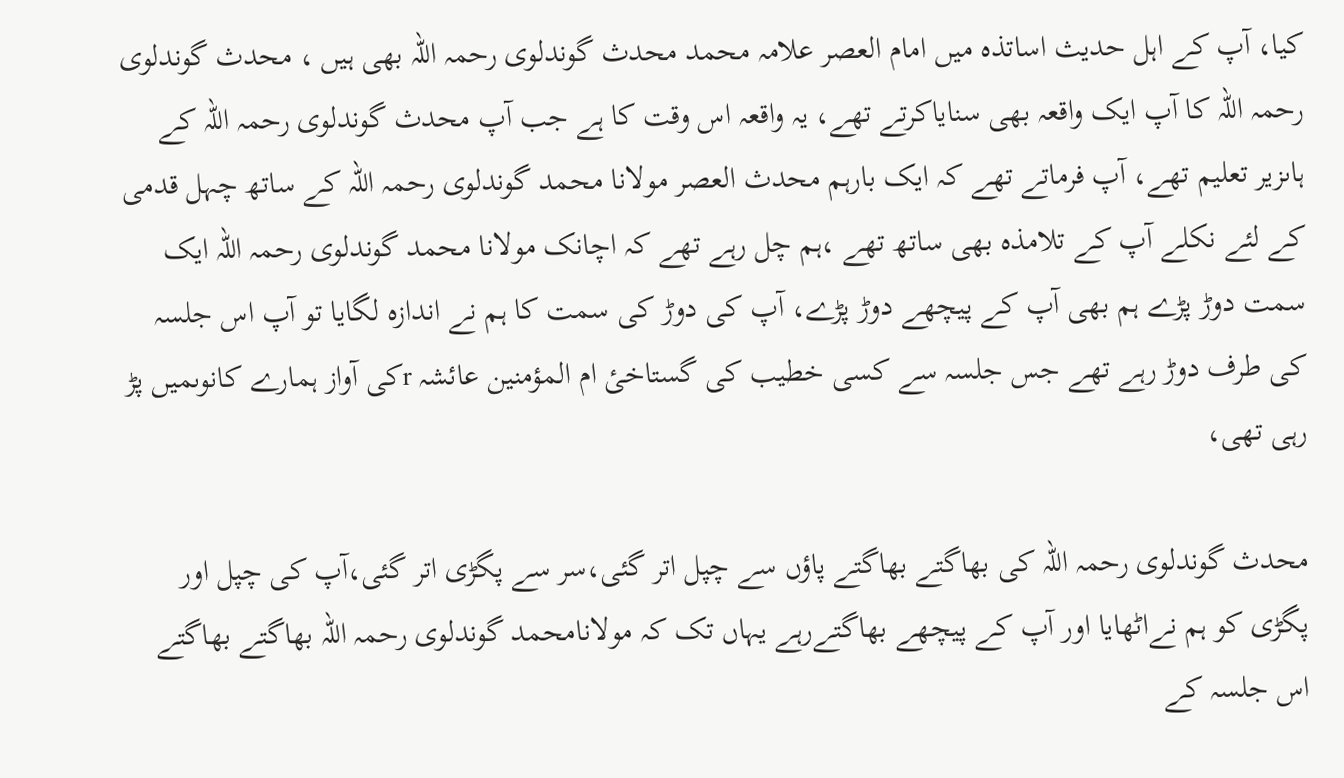کیا، آپ کے اہل حدیث اساتذہ میں امام العصر علامہ محمد محدث گوندلوی رحمہ اللہ بھی ہیں ، محدث گوندلوی رحمہ اللہ کا آپ ایک واقعہ بھی سنایاکرتے تھے، یہ واقعہ اس وقت کا ہے جب آپ محدث گوندلوی رحمہ اللہ کے ہاںزیر تعلیم تھے، آپ فرماتے تھے کہ ایک بارہم محدث العصر مولانا محمد گوندلوی رحمہ اللہ کے ساتھ چہل قدمی کے لئے نکلے آپ کے تلامذہ بھی ساتھ تھے ،ہم چل رہے تھے کہ اچانک مولانا محمد گوندلوی رحمہ اللہ ایک سمت دوڑ پڑے ہم بھی آپ کے پیچھے دوڑ پڑے، آپ کی دوڑ کی سمت کا ہم نے اندازہ لگایا تو آپ اس جلسہ کی طرف دوڑ رہے تھے جس جلسہ سے کسی خطیب کی گستاخیٔ ام المؤمنین عائشہ rکی آواز ہمارے کانوںمیں پڑ رہی تھی،

محدث گوندلوی رحمہ اللہ کی بھاگتے بھاگتے پاؤں سے چپل اتر گئی،سر سے پگڑی اتر گئی،آپ کی چپل اور پگڑی کو ہم نےاٹھایا اور آپ کے پیچھے بھاگتےرہے یہاں تک کہ مولانامحمد گوندلوی رحمہ اللہ بھاگتے بھاگتے اس جلسہ کے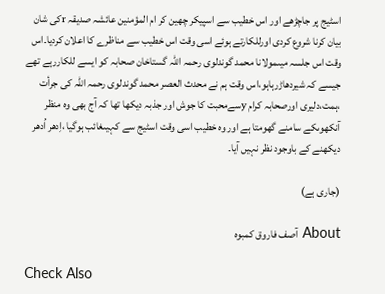اسٹیج پر جاچڑھے اور اس خطیب سے اسپیکر چھین کر ام المؤمنین عائشہ صدیقہ rکی شان بیان کرنا شروع کردی اورللکارتے ہوئے اسی وقت اس خطیب سے مناظرے کا اعلان کردیا۔اس وقت اس جلسہ میںمولانا محمد گوندلوی رحمہ اللہ گستاخان صحابہ کو ایسے للکاررہے تھے جیسے کہ شیردھاڑرہاہو،اس وقت ہم نے محدث العصر محمد گوندلوی رحمہ اللہ کی جرأت ،ہمت،دلیری اورصحابہ کرام yسےمحبت کا جوش اور جذبہ دیکھا تھا کہ آج بھی وہ منظر آنکھوںکے سامنے گھومتا ہے اور وہ خطیب اسی وقت اسٹیج سے کہیںغائب ہوگیا ،اِدھر اُدھر دیکھنے کے باوجود نظر نہیں آیا۔

(جاری ہے)

About آصف فاروق کمبوہ

Check Also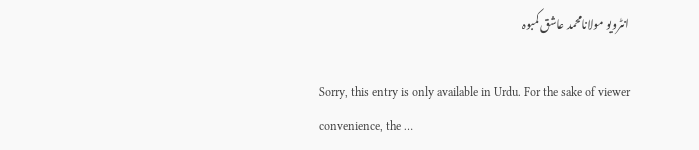انٹرویو مولانامحمد عاشق کمبوہ

Sorry, this entry is only available in Urdu. For the sake of viewer convenience, the …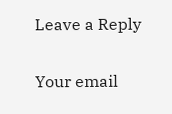Leave a Reply

Your email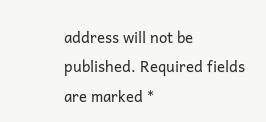address will not be published. Required fields are marked *